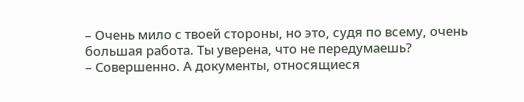– Очень мило с твоей стороны, но это, судя по всему, очень большая работа. Ты уверена, что не передумаешь?
– Совершенно. А документы, относящиеся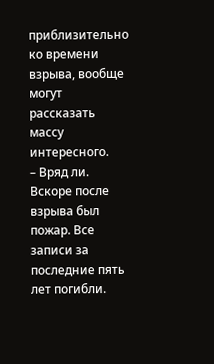приблизительно ко времени взрыва, вообще могут рассказать массу интересного.
– Вряд ли. Вскоре после взрыва был пожар. Все записи за последние пять лет погибли.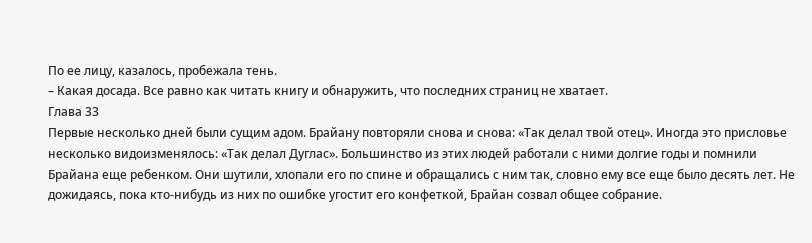По ее лицу, казалось, пробежала тень.
– Какая досада. Все равно как читать книгу и обнаружить, что последних страниц не хватает.
Глава 33
Первые несколько дней были сущим адом. Брайану повторяли снова и снова: «Так делал твой отец». Иногда это присловье несколько видоизменялось: «Так делал Дуглас». Большинство из этих людей работали с ними долгие годы и помнили Брайана еще ребенком. Они шутили, хлопали его по спине и обращались с ним так, словно ему все еще было десять лет. Не дожидаясь, пока кто-нибудь из них по ошибке угостит его конфеткой, Брайан созвал общее собрание.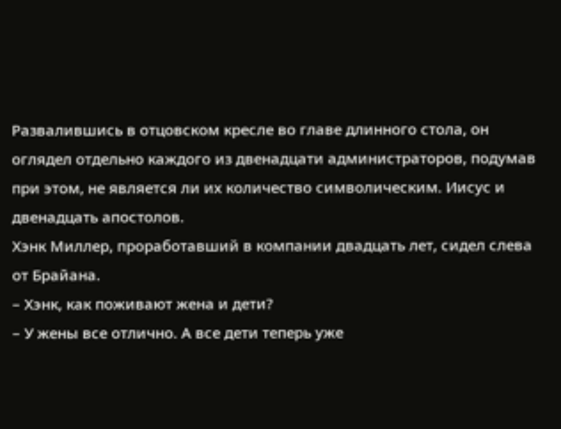Развалившись в отцовском кресле во главе длинного стола, он оглядел отдельно каждого из двенадцати администраторов, подумав при этом, не является ли их количество символическим. Иисус и двенадцать апостолов.
Хэнк Миллер, проработавший в компании двадцать лет, сидел слева от Брайана.
– Хэнк, как поживают жена и дети?
– У жены все отлично. А все дети теперь уже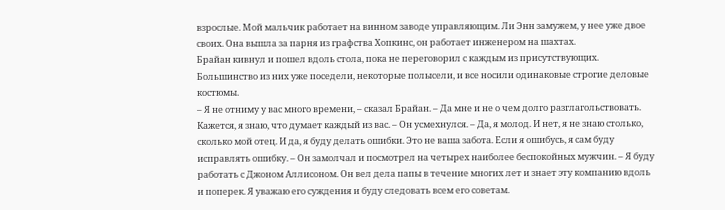взрослые. Мой мальчик работает на винном заводе управляющим. Ли Энн замужем, у нее уже двое своих. Она вышла за парня из графства Хопкинс, он работает инженером на шахтах.
Брайан кивнул и пошел вдоль стола, пока не переговорил с каждым из присутствующих. Большинство из них уже поседели, некоторые полысели, и все носили одинаковые строгие деловые костюмы.
– Я не отниму у вас много времени, – сказал Брайан. – Да мне и не о чем долго разглагольствовать. Кажется, я знаю, что думает каждый из вас. – Он усмехнулся. – Да, я молод. И нет, я не знаю столько, сколько мой отец. И да, я буду делать ошибки. Это не ваша забота. Если я ошибусь, я сам буду исправлять ошибку. – Он замолчал и посмотрел на четырех наиболее беспокойных мужчин. – Я буду работать с Джоном Аллисоном. Он вел дела папы в течение многих лет и знает эту компанию вдоль и поперек. Я уважаю его суждения и буду следовать всем его советам.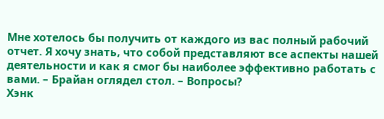Мне хотелось бы получить от каждого из вас полный рабочий отчет. Я хочу знать, что собой представляют все аспекты нашей деятельности и как я смог бы наиболее эффективно работать с вами. – Брайан оглядел стол. – Вопросы?
Хэнк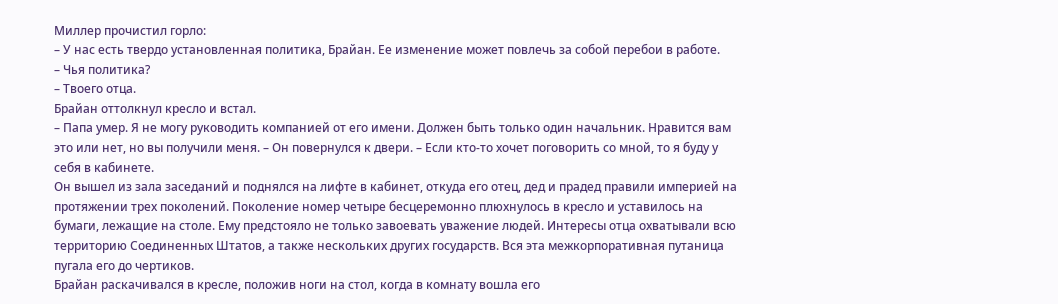Миллер прочистил горло:
– У нас есть твердо установленная политика, Брайан. Ее изменение может повлечь за собой перебои в работе.
– Чья политика?
– Твоего отца.
Брайан оттолкнул кресло и встал.
– Папа умер. Я не могу руководить компанией от его имени. Должен быть только один начальник. Нравится вам это или нет, но вы получили меня. – Он повернулся к двери. – Если кто-то хочет поговорить со мной, то я буду у себя в кабинете.
Он вышел из зала заседаний и поднялся на лифте в кабинет, откуда его отец, дед и прадед правили империей на протяжении трех поколений. Поколение номер четыре бесцеремонно плюхнулось в кресло и уставилось на бумаги, лежащие на столе. Ему предстояло не только завоевать уважение людей. Интересы отца охватывали всю территорию Соединенных Штатов, а также нескольких других государств. Вся эта межкорпоративная путаница пугала его до чертиков.
Брайан раскачивался в кресле, положив ноги на стол, когда в комнату вошла его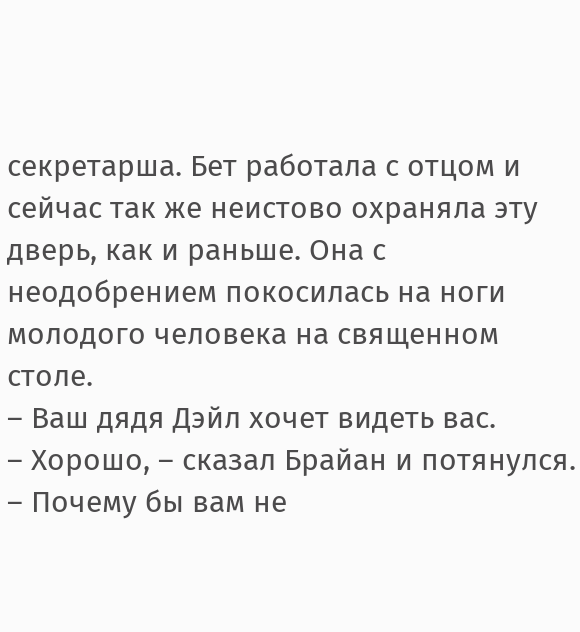секретарша. Бет работала с отцом и сейчас так же неистово охраняла эту дверь, как и раньше. Она с неодобрением покосилась на ноги молодого человека на священном столе.
– Ваш дядя Дэйл хочет видеть вас.
– Хорошо, – сказал Брайан и потянулся. – Почему бы вам не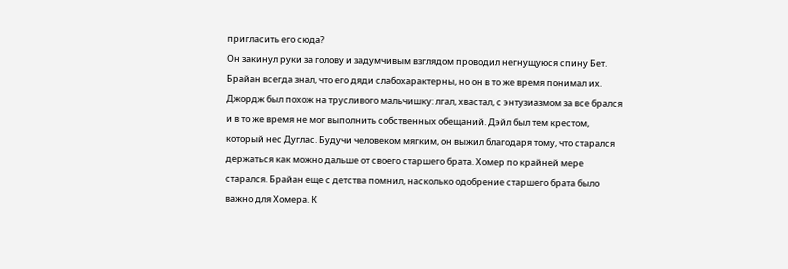пригласить его сюда?
Он закинул руки за голову и задумчивым взглядом проводил негнущуюся спину Бет. Брайан всегда знал, что его дяди слабохарактерны, но он в то же время понимал их. Джордж был похож на трусливого мальчишку: лгал, хвастал, с энтузиазмом за все брался и в то же время не мог выполнить собственных обещаний. Дэйл был тем крестом, который нес Дуглас. Будучи человеком мягким, он выжил благодаря тому, что старался держаться как можно дальше от своего старшего брата. Хомер по крайней мере старался. Брайан еще с детства помнил, насколько одобрение старшего брата было важно для Хомера. К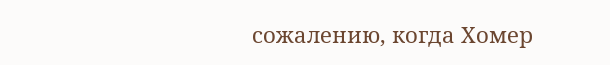сожалению, когда Хомер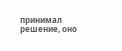принимал решение, оно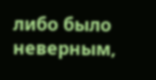либо было неверным,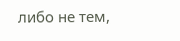либо не тем,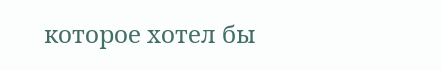которое хотел бы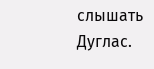слышать Дуглас.